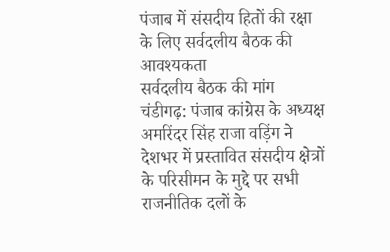पंजाब में संसदीय हितों की रक्षा के लिए सर्वदलीय बैठक की आवश्यकता
सर्वदलीय बैठक की मांग
चंडीगढ़: पंजाब कांग्रेस के अध्यक्ष अमरिंदर सिंह राजा वड़िंग ने देशभर में प्रस्तावित संसदीय क्षेत्रों के परिसीमन के मुद्दे पर सभी राजनीतिक दलों के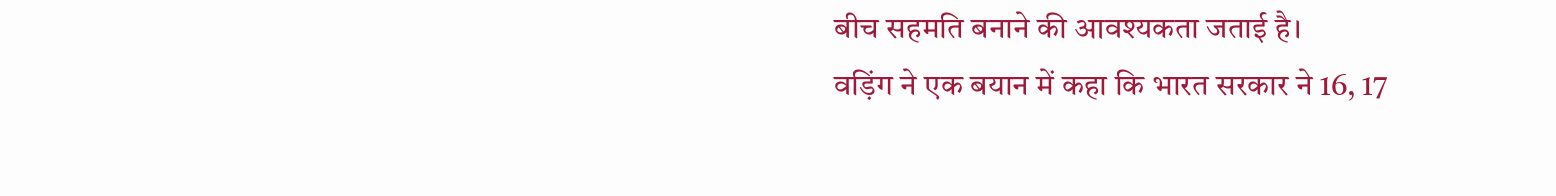बीच सहमति बनाने की आवश्यकता जताई है।
वड़िंग ने एक बयान में कहा कि भारत सरकार ने 16, 17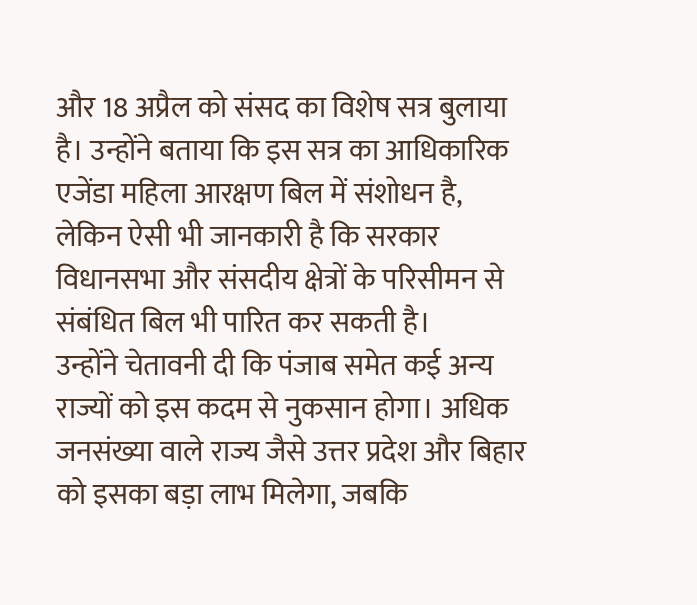और 18 अप्रैल को संसद का विशेष सत्र बुलाया है। उन्होंने बताया कि इस सत्र का आधिकारिक एजेंडा महिला आरक्षण बिल में संशोधन है, लेकिन ऐसी भी जानकारी है कि सरकार विधानसभा और संसदीय क्षेत्रों के परिसीमन से संबंधित बिल भी पारित कर सकती है।
उन्होंने चेतावनी दी कि पंजाब समेत कई अन्य राज्यों को इस कदम से नुकसान होगा। अधिक जनसंख्या वाले राज्य जैसे उत्तर प्रदेश और बिहार को इसका बड़ा लाभ मिलेगा, जबकि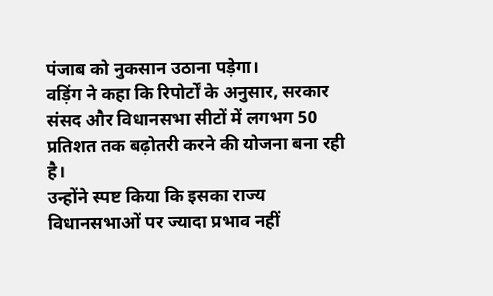पंजाब को नुकसान उठाना पड़ेगा।
वड़िंग ने कहा कि रिपोर्टों के अनुसार, सरकार संसद और विधानसभा सीटों में लगभग 50 प्रतिशत तक बढ़ोतरी करने की योजना बना रही है।
उन्होंने स्पष्ट किया कि इसका राज्य विधानसभाओं पर ज्यादा प्रभाव नहीं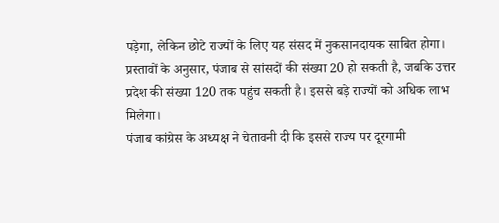पड़ेगा, लेकिन छोटे राज्यों के लिए यह संसद में नुकसानदायक साबित होगा। प्रस्तावों के अनुसार, पंजाब से सांसदों की संख्या 20 हो सकती है, जबकि उत्तर प्रदेश की संख्या 120 तक पहुंच सकती है। इससे बड़े राज्यों को अधिक लाभ मिलेगा।
पंजाब कांग्रेस के अध्यक्ष ने चेतावनी दी कि इससे राज्य पर दूरगामी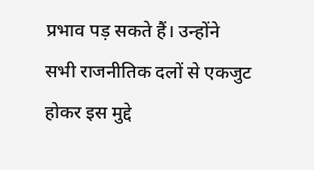प्रभाव पड़ सकते हैं। उन्होंने सभी राजनीतिक दलों से एकजुट होकर इस मुद्दे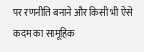पर रणनीति बनाने और किसी भी ऐसे कदम का सामूहिक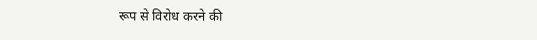रूप से विरोध करने की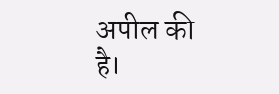अपील की है।